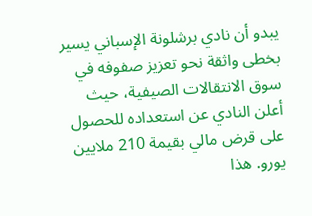يبدو أن نادي برشلونة الإسباني يسير بخطى واثقة نحو تعزيز صفوفه في سوق الانتقالات الصيفية، حيث أعلن النادي عن استعداده للحصول على قرض مالي بقيمة 210 ملايين يورو. هذا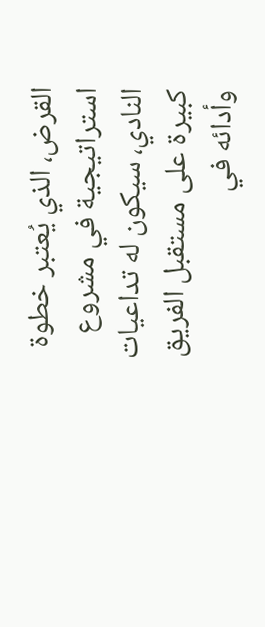القرض، الذي يُعتبر خطوة استراتيجية في مشروع النادي، سيكون له تداعيات كبيرة على مستقبل الفريق وأدائه في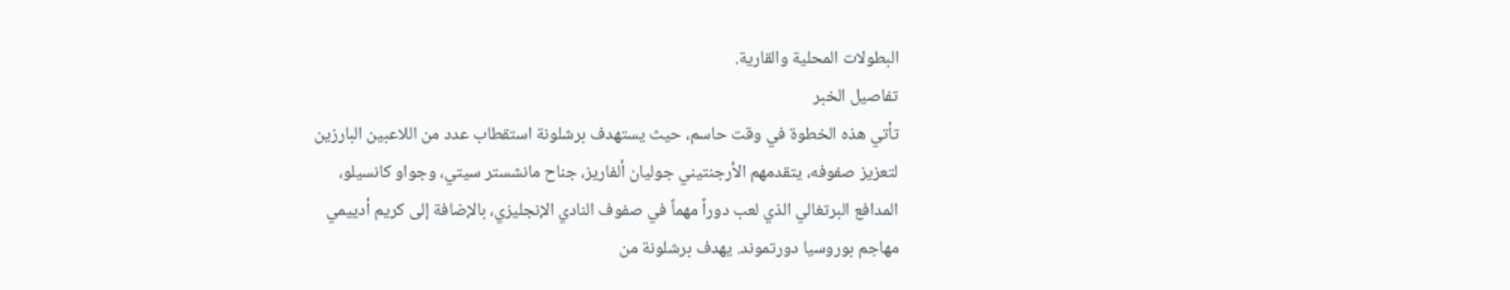البطولات المحلية والقارية.
تفاصيل الخبر
تأتي هذه الخطوة في وقت حاسم، حيث يستهدف برشلونة استقطاب عدد من اللاعبين البارزين لتعزيز صفوفه، يتقدمهم الأرجنتيني جوليان ألفاريز، جناح مانشستر سيتي، وجواو كانسيلو، المدافع البرتغالي الذي لعب دوراً مهماً في صفوف النادي الإنجليزي، بالإضافة إلى كريم أدييمي مهاجم بوروسيا دورتموند. يهدف برشلونة من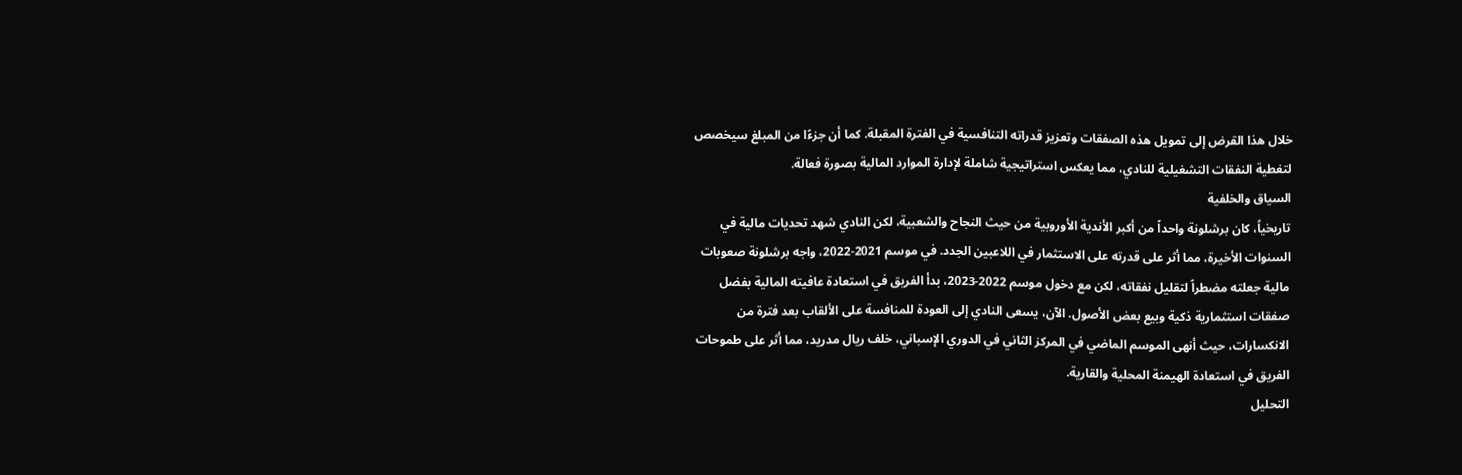خلال هذا القرض إلى تمويل هذه الصفقات وتعزيز قدراته التنافسية في الفترة المقبلة. كما أن جزءًا من المبلغ سيخصص لتغطية النفقات التشغيلية للنادي، مما يعكس استراتيجية شاملة لإدارة الموارد المالية بصورة فعالة.
السياق والخلفية
تاريخياً، كان برشلونة واحداً من أكبر الأندية الأوروبية من حيث النجاح والشعبية، لكن النادي شهد تحديات مالية في السنوات الأخيرة، مما أثر على قدرته على الاستثمار في اللاعبين الجدد. في موسم 2021-2022، واجه برشلونة صعوبات مالية جعلته مضطراً لتقليل نفقاته، لكن مع دخول موسم 2022-2023، بدأ الفريق في استعادة عافيته المالية بفضل صفقات استثمارية ذكية وبيع بعض الأصول. الآن، يسعى النادي إلى العودة للمنافسة على الألقاب بعد فترة من الانكسارات، حيث أنهى الموسم الماضي في المركز الثاني في الدوري الإسباني، خلف ريال مدريد، مما أثر على طموحات الفريق في استعادة الهيمنة المحلية والقارية.
التحليل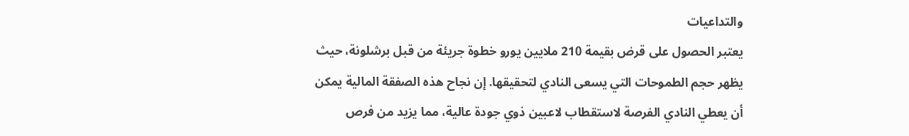والتداعيات
يعتبر الحصول على قرض بقيمة 210 ملايين يورو خطوة جريئة من قبل برشلونة، حيث يظهر حجم الطموحات التي يسعى النادي لتحقيقها. إن نجاح هذه الصفقة المالية يمكن أن يعطي النادي الفرصة لاستقطاب لاعبين ذوي جودة عالية، مما يزيد من فرص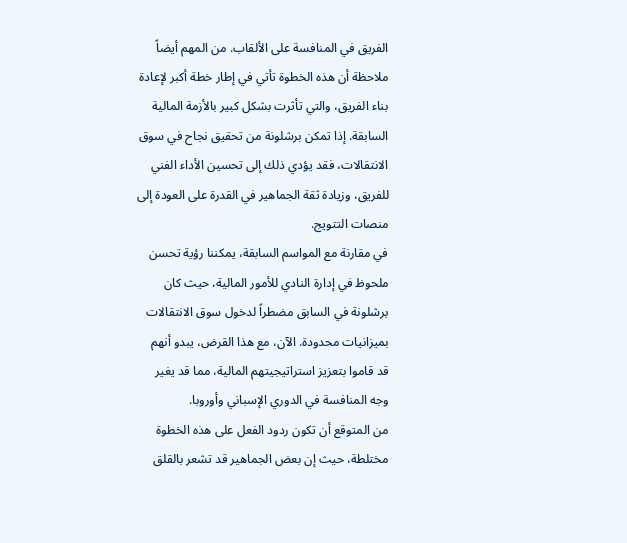الفريق في المنافسة على الألقاب. من المهم أيضاً ملاحظة أن هذه الخطوة تأتي في إطار خطة أكبر لإعادة بناء الفريق، والتي تأثرت بشكل كبير بالأزمة المالية السابقة. إذا تمكن برشلونة من تحقيق نجاح في سوق الانتقالات، فقد يؤدي ذلك إلى تحسين الأداء الفني للفريق، وزيادة ثقة الجماهير في القدرة على العودة إلى منصات التتويج.
في مقارنة مع المواسم السابقة، يمكننا رؤية تحسن ملحوظ في إدارة النادي للأمور المالية، حيث كان برشلونة في السابق مضطراً لدخول سوق الانتقالات بميزانيات محدودة. الآن، مع هذا القرض، يبدو أنهم قد قاموا بتعزيز استراتيجيتهم المالية، مما قد يغير وجه المنافسة في الدوري الإسباني وأوروبا.
من المتوقع أن تكون ردود الفعل على هذه الخطوة مختلطة، حيث إن بعض الجماهير قد تشعر بالقلق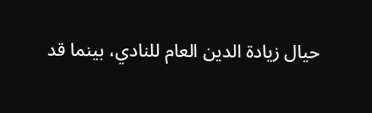حيال زيادة الدين العام للنادي، بينما قد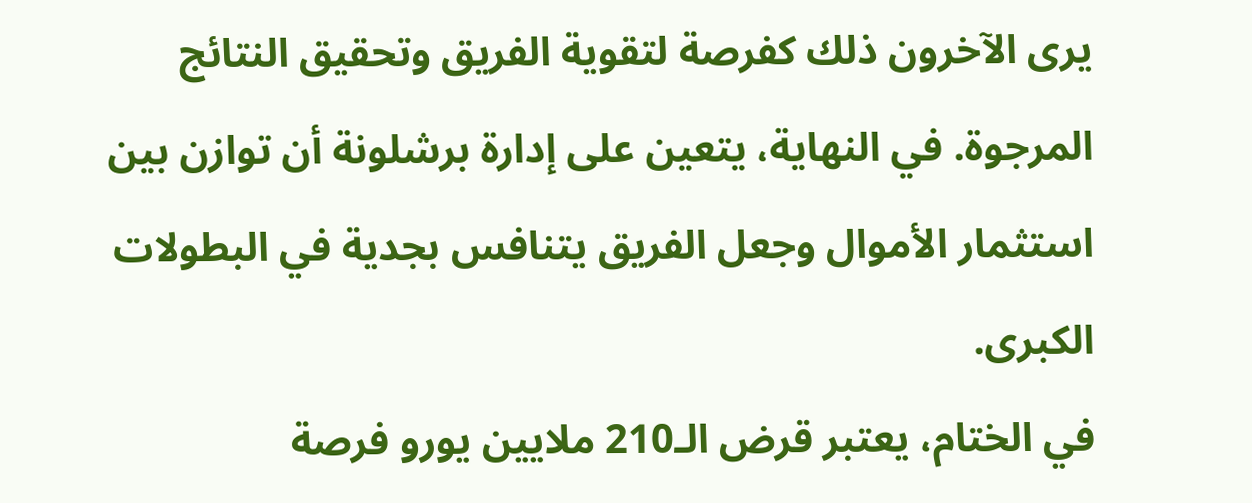يرى الآخرون ذلك كفرصة لتقوية الفريق وتحقيق النتائج المرجوة. في النهاية، يتعين على إدارة برشلونة أن توازن بين استثمار الأموال وجعل الفريق يتنافس بجدية في البطولات الكبرى.
في الختام، يعتبر قرض الـ210 ملايين يورو فرصة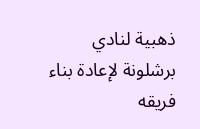ذهبية لنادي برشلونة لإعادة بناء فريقه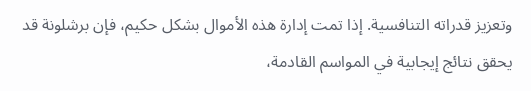وتعزيز قدراته التنافسية. إذا تمت إدارة هذه الأموال بشكل حكيم، فإن برشلونة قد يحقق نتائج إيجابية في المواسم القادمة،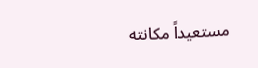مستعيداً مكانته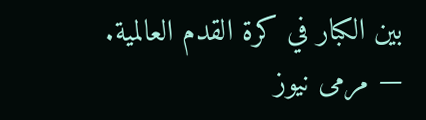بين الكبار في كرة القدم العالمية.
— مرمى نيوز